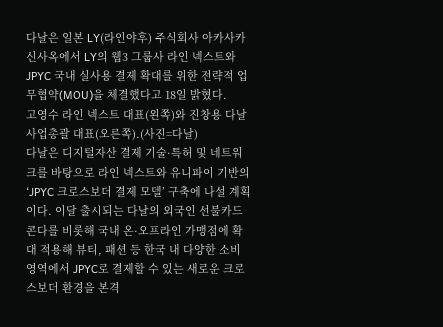다날은 일본 LY(라인야후) 주식회사 아카사카 신사옥에서 LY의 웹3 그룹사 라인 넥스트와 JPYC 국내 실사용 결제 확대를 위한 전략적 업무협약(MOU)을 체결했다고 18일 밝혔다.
고영수 라인 넥스트 대표(왼쪽)와 진창용 다날 사업총괄 대표(오른쪽).(사진=다날)
다날은 디지털자산 결제 기술·특허 및 네트워크를 바탕으로 라인 넥스트와 유니파이 기반의 ‘JPYC 크로스보더 결제 모델’ 구축에 나설 계획이다. 이달 출시되는 다날의 외국인 선불카드 콘다를 비롯해 국내 온·오프라인 가맹점에 확대 적용해 뷰티, 패션 등 한국 내 다양한 소비 영역에서 JPYC로 결제할 수 있는 새로운 크로스보더 환경을 본격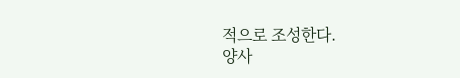적으로 조성한다.
양사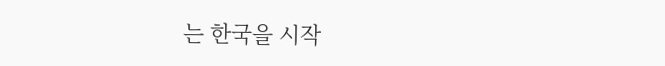는 한국을 시작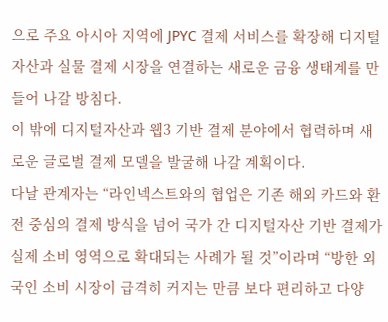으로 주요 아시아 지역에 JPYC 결제 서비스를 확장해 디지털자산과 실물 결제 시장을 연결하는 새로운 금융 생태계를 만들어 나갈 방침다.
이 밖에 디지털자산과 웹3 기반 결제 분야에서 협력하며 새로운 글로벌 결제 모델을 발굴해 나갈 계획이다.
다날 관계자는 “라인넥스트와의 협업은 기존 해외 카드와 환전 중심의 결제 방식을 넘어 국가 간 디지털자산 기반 결제가 실제 소비 영역으로 확대되는 사례가 될 것”이라며 “방한 외국인 소비 시장이 급격히 커지는 만큼 보다 편리하고 다양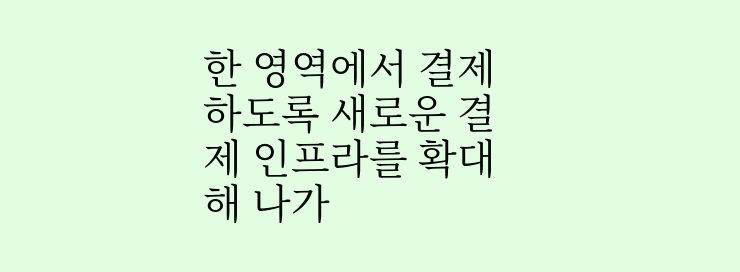한 영역에서 결제하도록 새로운 결제 인프라를 확대해 나가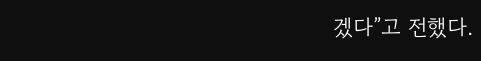겠다”고 전했다.